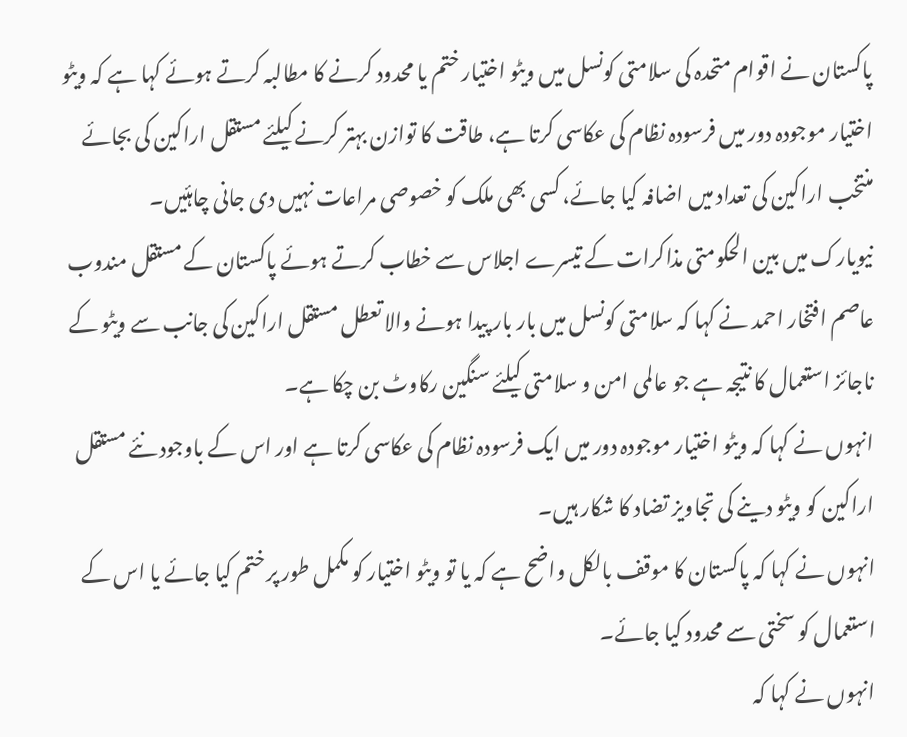پاکستان نے اقوام متحدہ کی سلامتی کونسل میں ویٹو اختیار ختم یا محدود کرنے کا مطالبہ کرتے ہوئے کہا ہے کہ ویٹو اختیار موجودہ دور میں فرسودہ نظام کی عکاسی کرتا ہے، طاقت کا توازن بہتر کرنے کیلئے مستقل اراکین کی بجائے منتخب اراکین کی تعداد میں اضافہ کیا جائے، کسی بھی ملک کو خصوصی مراعات نہیں دی جانی چاہئیں۔
نیویارک میں بین الحکومتی مذاکرات کے تیسرے اجلاس سے خطاب کرتے ہوئے پاکستان کے مستقل مندوب عاصم افتخار احمد نے کہا کہ سلامتی کونسل میں بار بار پیدا ہونے والا تعطل مستقل اراکین کی جانب سے ویٹو کے ناجائز استعمال کا نتیجہ ہے جو عالمی امن و سلامتی کیلئے سنگین رکاوٹ بن چکا ہے۔
انہوں نے کہا کہ ویٹو اختیار موجودہ دور میں ایک فرسودہ نظام کی عکاسی کرتا ہے اور اس کے باوجود نئے مستقل اراکین کو ویٹو دینے کی تجاویز تضاد کا شکار ہیں۔
انہوں نے کہا کہ پاکستان کا موقف بالکل واضح ہے کہ یا تو ویٹو اختیار کو مکمل طور پر ختم کیا جائے یا اس کے استعمال کو سختی سے محدود کیا جائے۔
انہوں نے کہا کہ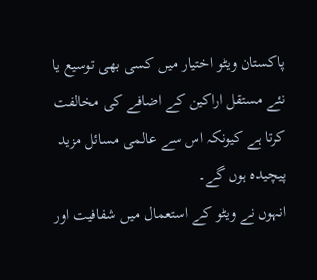پاکستان ویٹو اختیار میں کسی بھی توسیع یا نئے مستقل اراکین کے اضافے کی مخالفت کرتا ہے کیونکہ اس سے عالمی مسائل مزید پیچیدہ ہوں گے۔
انہوں نے ویٹو کے استعمال میں شفافیت اور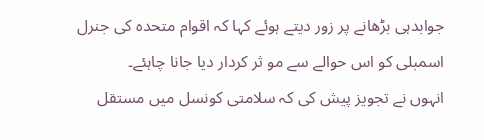جوابدہی بڑھانے پر زور دیتے ہوئے کہا کہ اقوام متحدہ کی جنرل اسمبلی کو اس حوالے سے مو ثر کردار دیا جانا چاہئے۔
انہوں نے تجویز پیش کی کہ سلامتی کونسل میں مستقل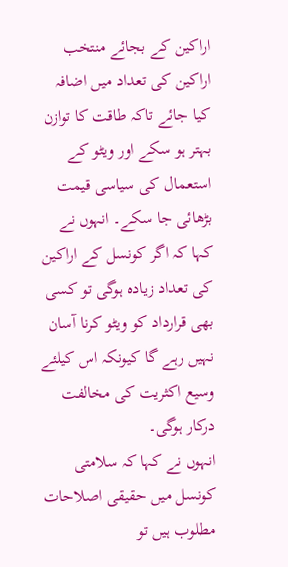اراکین کے بجائے منتخب اراکین کی تعداد میں اضافہ کیا جائے تاکہ طاقت کا توازن بہتر ہو سکے اور ویٹو کے استعمال کی سیاسی قیمت بڑھائی جا سکے۔ انہوں نے کہا کہ اگر کونسل کے اراکین کی تعداد زیادہ ہوگی تو کسی بھی قرارداد کو ویٹو کرنا آسان نہیں رہے گا کیونکہ اس کیلئے وسیع اکثریت کی مخالفت درکار ہوگی۔
انہوں نے کہا کہ سلامتی کونسل میں حقیقی اصلاحات مطلوب ہیں تو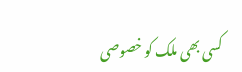کسی بھی ملک کو خصوصی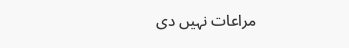مراعات نہیں دی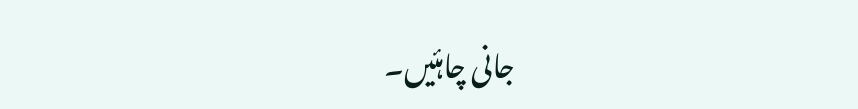جانی چاہئیں۔